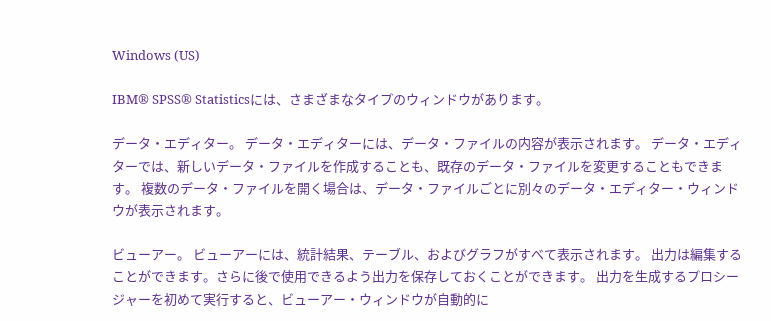Windows (US)

IBM® SPSS® Statisticsには、さまざまなタイプのウィンドウがあります。

データ・エディター。 データ・エディターには、データ・ファイルの内容が表示されます。 データ・エディターでは、新しいデータ・ファイルを作成することも、既存のデータ・ファイルを変更することもできます。 複数のデータ・ファイルを開く場合は、データ・ファイルごとに別々のデータ・エディター・ウィンドウが表示されます。

ビューアー。 ビューアーには、統計結果、テーブル、およびグラフがすべて表示されます。 出力は編集することができます。さらに後で使用できるよう出力を保存しておくことができます。 出力を生成するプロシージャーを初めて実行すると、ビューアー・ウィンドウが自動的に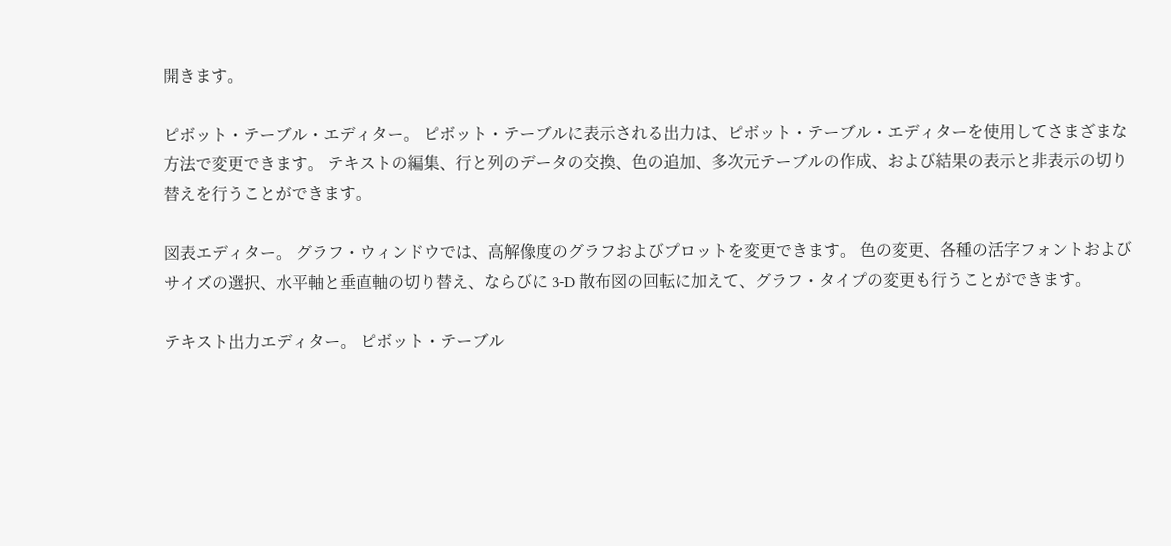開きます。

ピボット・テーブル・エディター。 ピボット・テーブルに表示される出力は、ピボット・テーブル・エディターを使用してさまざまな方法で変更できます。 テキストの編集、行と列のデータの交換、色の追加、多次元テーブルの作成、および結果の表示と非表示の切り替えを行うことができます。

図表エディター。 グラフ・ウィンドウでは、高解像度のグラフおよびプロットを変更できます。 色の変更、各種の活字フォントおよびサイズの選択、水平軸と垂直軸の切り替え、ならびに 3-D 散布図の回転に加えて、グラフ・タイプの変更も行うことができます。

テキスト出力エディター。 ピボット・テーブル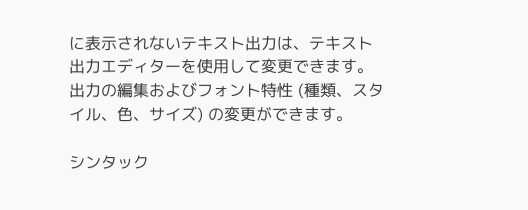に表示されないテキスト出力は、テキスト出力エディターを使用して変更できます。 出力の編集およびフォント特性 (種類、スタイル、色、サイズ) の変更ができます。

シンタック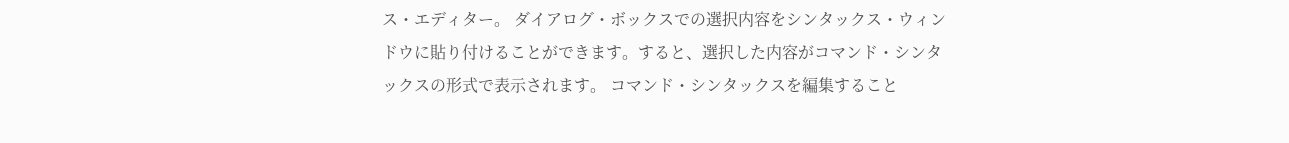ス・エディター。 ダイアログ・ボックスでの選択内容をシンタックス・ウィンドウに貼り付けることができます。すると、選択した内容がコマンド・シンタックスの形式で表示されます。 コマンド・シンタックスを編集すること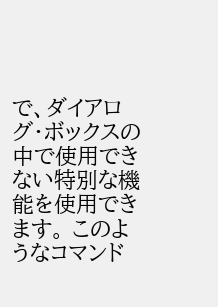で、ダイアログ・ボックスの中で使用できない特別な機能を使用できます。 このようなコマンド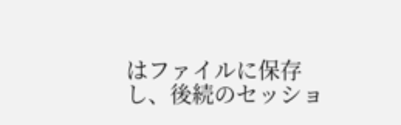はファイルに保存し、後続のセッショ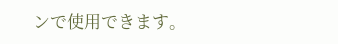ンで使用できます。